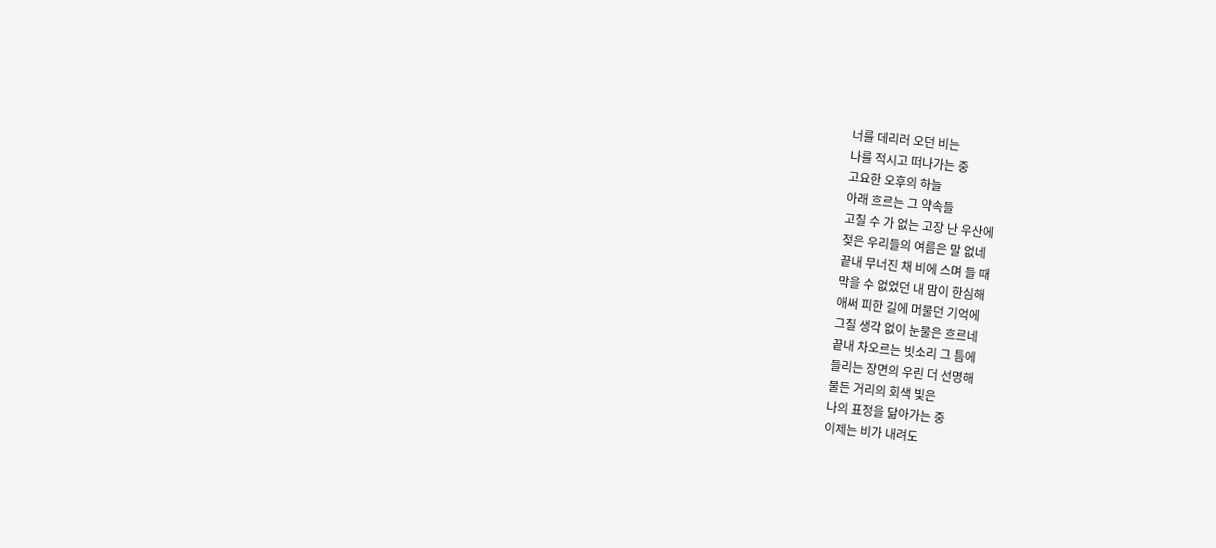너를 데리러 오던 비는
나를 적시고 떠나가는 중
고요한 오후의 하늘
아래 흐르는 그 약속들
고칠 수 가 없는 고장 난 우산에
젖은 우리들의 여름은 말 없네
끝내 무너진 채 비에 스며 들 때
막을 수 없었던 내 맘이 한심해
애써 피한 길에 머물던 기억에
그칠 생각 없이 눈물은 흐르네
끝내 차오르는 빗소리 그 틈에
들리는 장면의 우린 더 선명해
물든 거리의 회색 빛은
나의 표정을 닮아가는 중
이제는 비가 내려도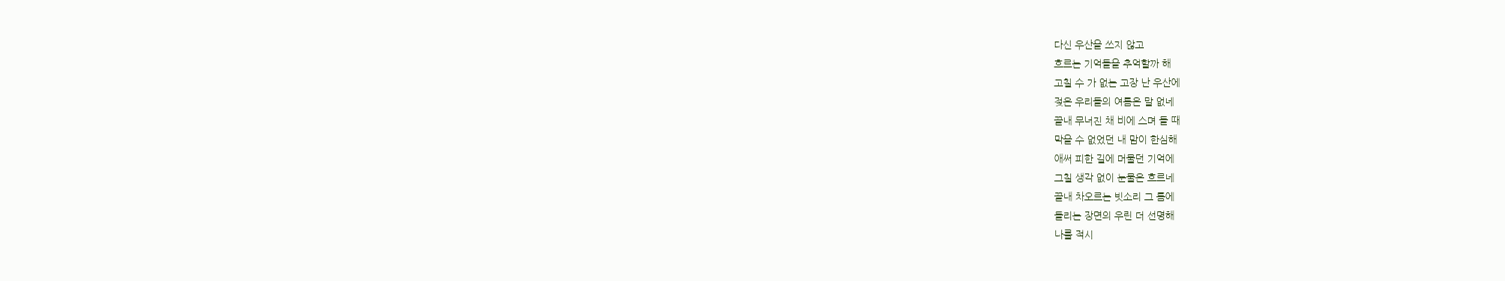다신 우산을 쓰지 않고
흐르는 기억들을 추억할까 해
고칠 수 가 없는 고장 난 우산에
젖은 우리들의 여름은 말 없네
끝내 무너진 채 비에 스며 들 때
막을 수 없었던 내 맘이 한심해
애써 피한 길에 머물던 기억에
그칠 생각 없이 눈물은 흐르네
끝내 차오르는 빗소리 그 틈에
들리는 장면의 우린 더 선명해
나를 적시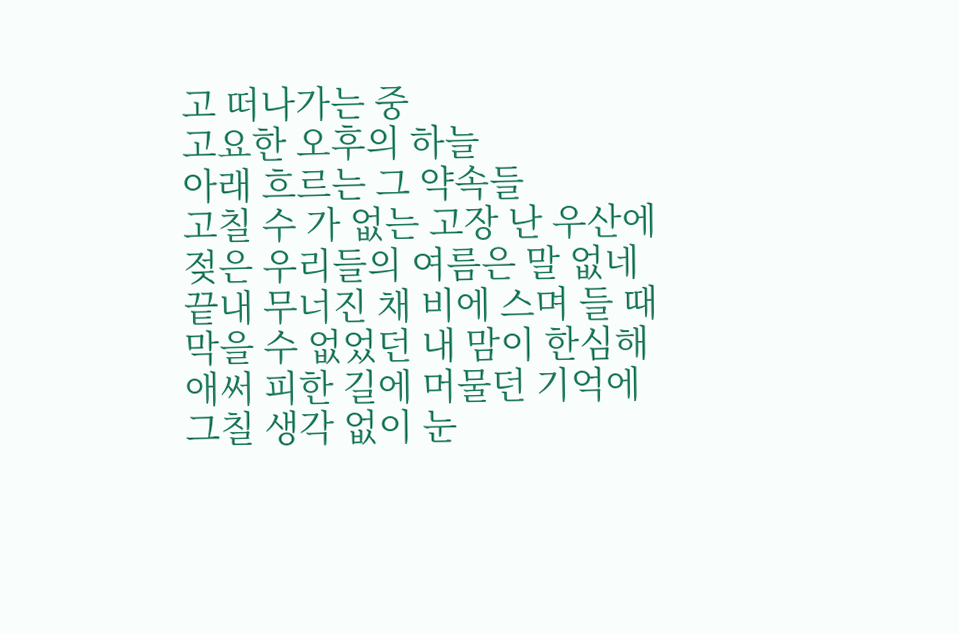고 떠나가는 중
고요한 오후의 하늘
아래 흐르는 그 약속들
고칠 수 가 없는 고장 난 우산에
젖은 우리들의 여름은 말 없네
끝내 무너진 채 비에 스며 들 때
막을 수 없었던 내 맘이 한심해
애써 피한 길에 머물던 기억에
그칠 생각 없이 눈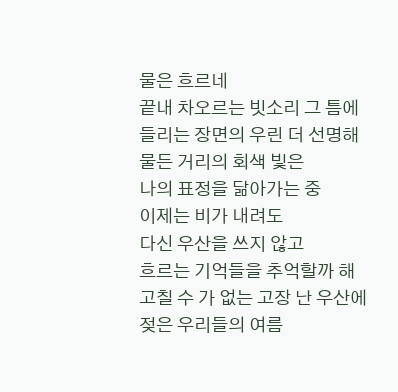물은 흐르네
끝내 차오르는 빗소리 그 틈에
들리는 장면의 우린 더 선명해
물든 거리의 회색 빛은
나의 표정을 닮아가는 중
이제는 비가 내려도
다신 우산을 쓰지 않고
흐르는 기억들을 추억할까 해
고칠 수 가 없는 고장 난 우산에
젖은 우리들의 여름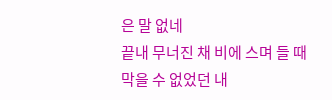은 말 없네
끝내 무너진 채 비에 스며 들 때
막을 수 없었던 내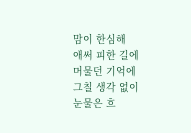맘이 한심해
애써 피한 길에 머물던 기억에
그칠 생각 없이 눈물은 흐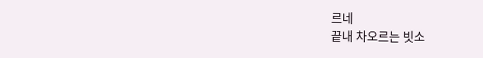르네
끝내 차오르는 빗소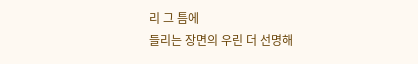리 그 틈에
들리는 장면의 우린 더 선명해